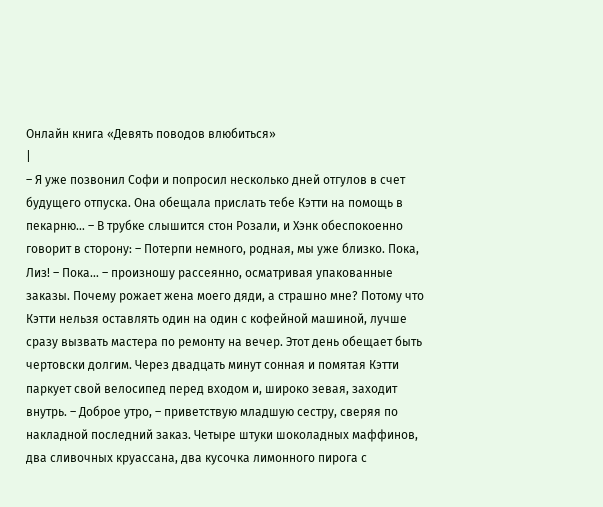Онлайн книга «Девять поводов влюбиться»
|
– Я уже позвонил Софи и попросил несколько дней отгулов в счет будущего отпуска. Она обещала прислать тебе Кэтти на помощь в пекарню… – В трубке слышится стон Розали, и Хэнк обеспокоенно говорит в сторону: – Потерпи немного, родная, мы уже близко. Пока, Лиз! – Пока… – произношу рассеянно, осматривая упакованные заказы. Почему рожает жена моего дяди, а страшно мне? Потому что Кэтти нельзя оставлять один на один с кофейной машиной, лучше сразу вызвать мастера по ремонту на вечер. Этот день обещает быть чертовски долгим. Через двадцать минут сонная и помятая Кэтти паркует свой велосипед перед входом и, широко зевая, заходит внутрь. – Доброе утро, – приветствую младшую сестру, сверяя по накладной последний заказ. Четыре штуки шоколадных маффинов, два сливочных круассана, два кусочка лимонного пирога с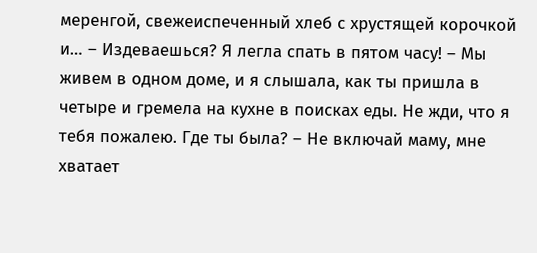меренгой, свежеиспеченный хлеб с хрустящей корочкой и… – Издеваешься? Я легла спать в пятом часу! – Мы живем в одном доме, и я слышала, как ты пришла в четыре и гремела на кухне в поисках еды. Не жди, что я тебя пожалею. Где ты была? – Не включай маму, мне хватает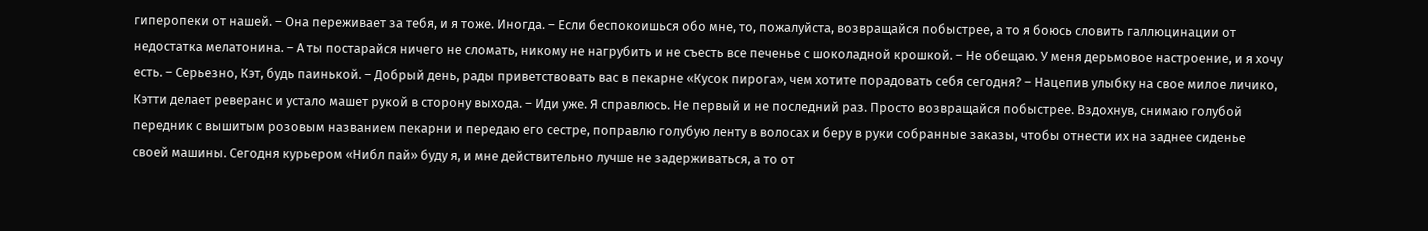гиперопеки от нашей. – Она переживает за тебя, и я тоже. Иногда. – Если беспокоишься обо мне, то, пожалуйста, возвращайся побыстрее, а то я боюсь словить галлюцинации от недостатка мелатонина. – А ты постарайся ничего не сломать, никому не нагрубить и не съесть все печенье с шоколадной крошкой. – Не обещаю. У меня дерьмовое настроение, и я хочу есть. – Серьезно, Кэт, будь паинькой. – Добрый день, рады приветствовать вас в пекарне «Кусок пирога», чем хотите порадовать себя сегодня? – Нацепив улыбку на свое милое личико, Кэтти делает реверанс и устало машет рукой в сторону выхода. – Иди уже. Я справлюсь. Не первый и не последний раз. Просто возвращайся побыстрее. Вздохнув, снимаю голубой передник с вышитым розовым названием пекарни и передаю его сестре, поправлю голубую ленту в волосах и беру в руки собранные заказы, чтобы отнести их на заднее сиденье своей машины. Сегодня курьером «Нибл пай» буду я, и мне действительно лучше не задерживаться, а то от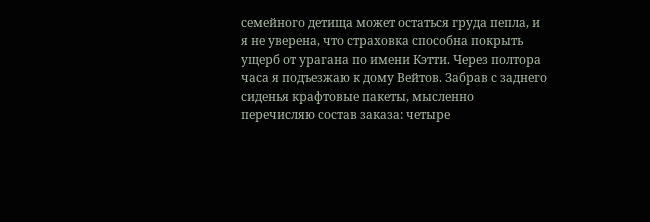семейного детища может остаться груда пепла, и я не уверена, что страховка способна покрыть ущерб от урагана по имени Кэтти. Через полтора часа я подъезжаю к дому Вейтов. Забрав с заднего сиденья крафтовые пакеты, мысленно перечисляю состав заказа: четыре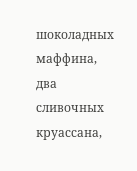шоколадных маффина, два сливочных круассана,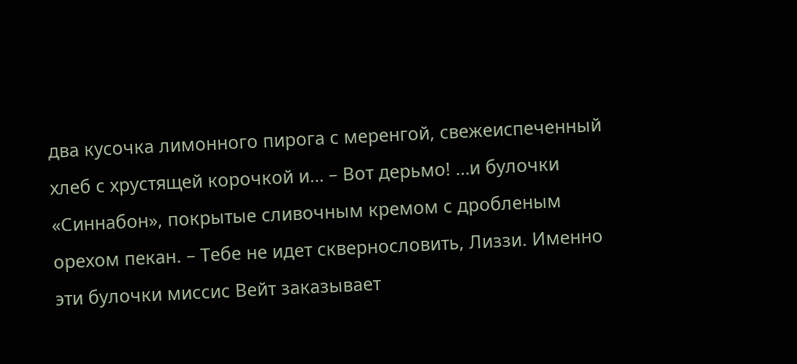два кусочка лимонного пирога с меренгой, свежеиспеченный хлеб с хрустящей корочкой и… – Вот дерьмо! …и булочки «Синнабон», покрытые сливочным кремом с дробленым орехом пекан. – Тебе не идет сквернословить, Лиззи. Именно эти булочки миссис Вейт заказывает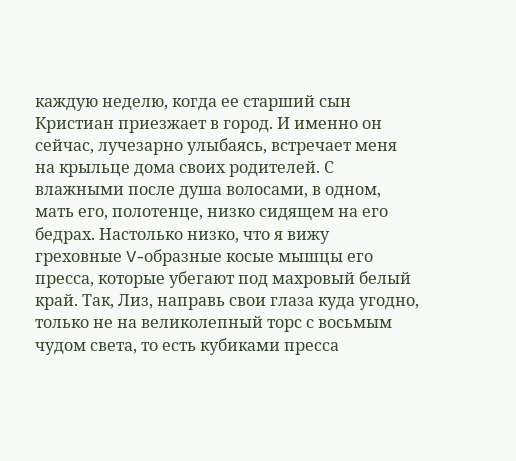каждую неделю, когда ее старший сын Кристиан приезжает в город. И именно он сейчас, лучезарно улыбаясь, встречает меня на крыльце дома своих родителей. С влажными после душа волосами, в одном, мать его, полотенце, низко сидящем на его бедрах. Настолько низко, что я вижу греховные V-образные косые мышцы его пресса, которые убегают под махровый белый край. Так, Лиз, направь свои глаза куда угодно, только не на великолепный торс с восьмым чудом света, то есть кубиками пресса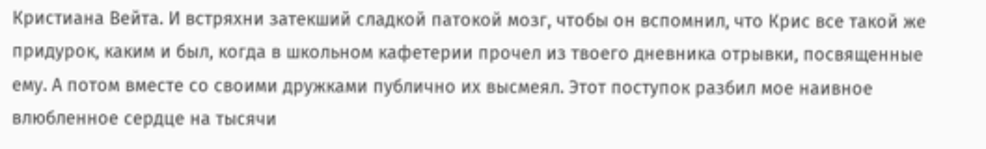Кристиана Вейта. И встряхни затекший сладкой патокой мозг, чтобы он вспомнил, что Крис все такой же придурок, каким и был, когда в школьном кафетерии прочел из твоего дневника отрывки, посвященные ему. А потом вместе со своими дружками публично их высмеял. Этот поступок разбил мое наивное влюбленное сердце на тысячи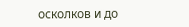осколков и до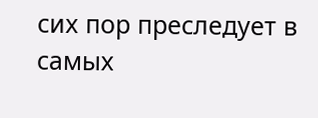сих пор преследует в самых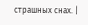страшных снах. |